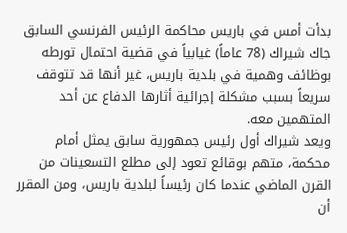بدأت أمس في باريس محاكمة الرئيس الفرنسي السابق جاك شيراك (78 عاماً) غيابياً في قضية احتمال تورطه بوظائف وهمية في بلدية باريس، غير أنها قد تتوقف سريعاً بسبب مشكلة إجرائية أثارها الدفاع عن أحد المتهمين معه.
ويعد شيراك أول رئيس جمهورية سابق يمثل أمام محكمة، متهم بوقائع تعود إلى مطلع التسعينات من القرن الماضي عندما كان رئيساً لبلدية باريس، ومن المقرر أن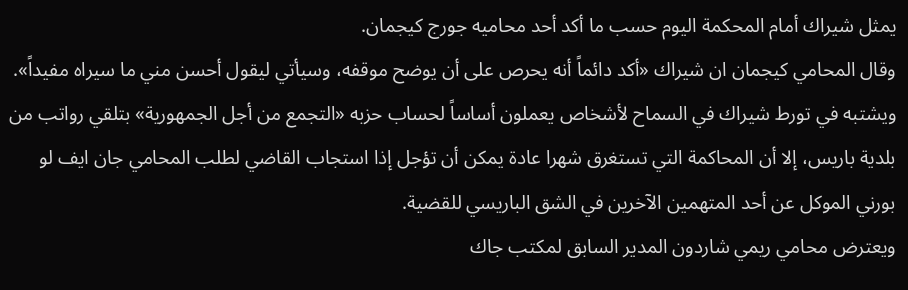يمثل شيراك أمام المحكمة اليوم حسب ما أكد أحد محاميه جورج كيجمان.
وقال المحامي كيجمان ان شيراك «أكد دائماً أنه يحرص على أن يوضح موقفه، وسيأتي ليقول أحسن مني ما سيراه مفيداً».
ويشتبه في تورط شيراك في السماح لأشخاص يعملون أساساً لحساب حزبه «التجمع من أجل الجمهورية» بتلقي رواتب من بلدية باريس، إلا أن المحاكمة التي تستغرق شهرا عادة يمكن أن تؤجل إذا استجاب القاضي لطلب المحامي جان ايف لو بورني الموكل عن أحد المتهمين الآخرين في الشق الباريسي للقضية.
ويعترض محامي ريمي شاردون المدير السابق لمكتب جاك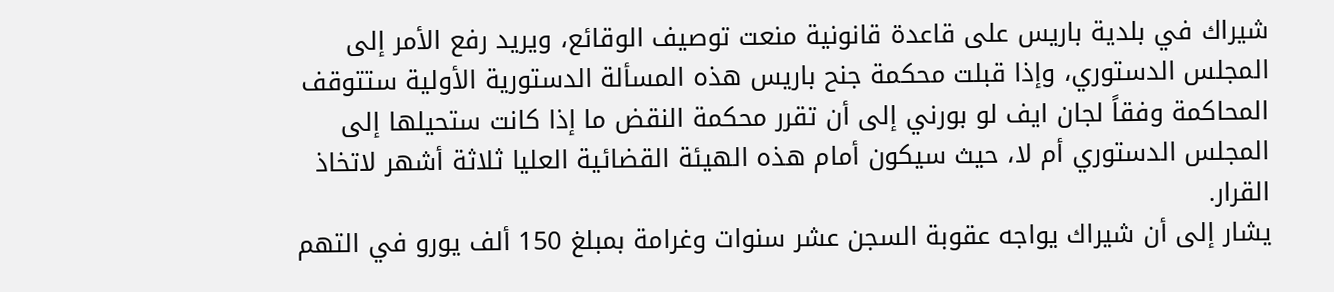شيراك في بلدية باريس على قاعدة قانونية منعت توصيف الوقائع، ويريد رفع الأمر إلى المجلس الدستوري، وإذا قبلت محكمة جنح باريس هذه المسألة الدستورية الأولية ستتوقف المحاكمة وفقاً لجان ايف لو بورني إلى أن تقرر محكمة النقض ما إذا كانت ستحيلها إلى المجلس الدستوري أم لا، حيث سيكون أمام هذه الهيئة القضائية العليا ثلاثة أشهر لاتخاذ القرار.
يشار إلى أن شيراك يواجه عقوبة السجن عشر سنوات وغرامة بمبلغ 150 ألف يورو في التهم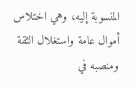المنسوبة إليه، وهي اختلاس أموال عامة واستغلال الثقة ومنصبه في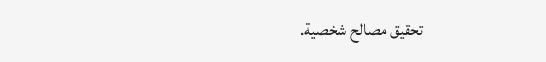تحقيق مصالح شخصية.